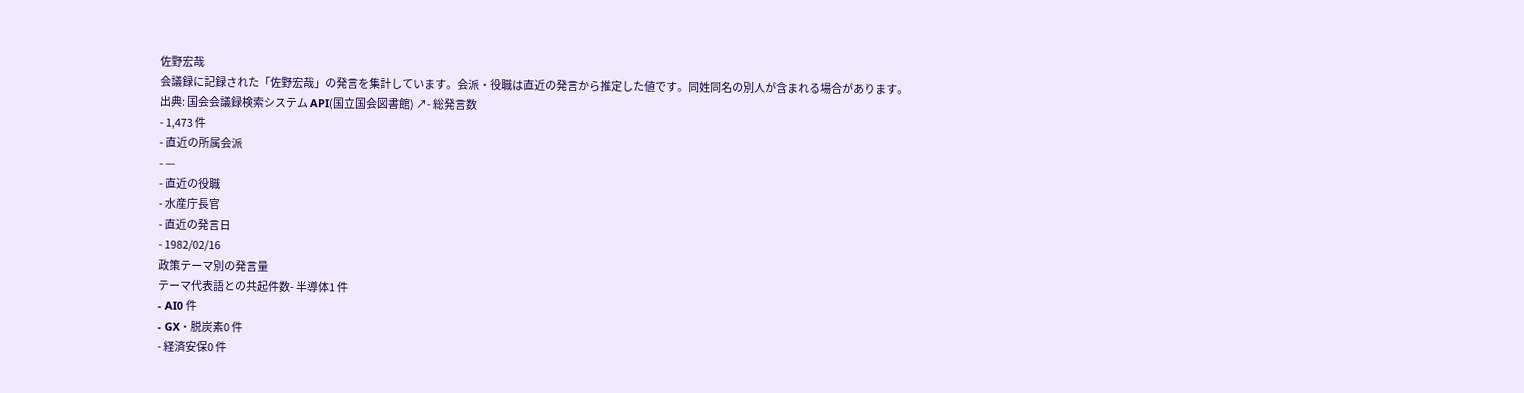佐野宏哉
会議録に記録された「佐野宏哉」の発言を集計しています。会派・役職は直近の発言から推定した値です。同姓同名の別人が含まれる場合があります。
出典: 国会会議録検索システム API(国立国会図書館) ↗- 総発言数
- 1,473 件
- 直近の所属会派
- —
- 直近の役職
- 水産庁長官
- 直近の発言日
- 1982/02/16
政策テーマ別の発言量
テーマ代表語との共起件数- 半導体1 件
- AI0 件
- GX・脱炭素0 件
- 経済安保0 件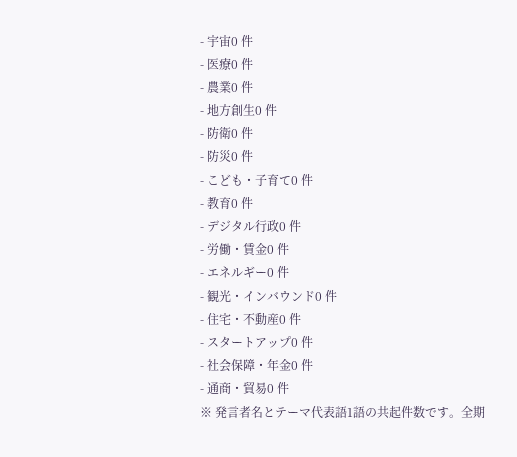- 宇宙0 件
- 医療0 件
- 農業0 件
- 地方創生0 件
- 防衛0 件
- 防災0 件
- こども・子育て0 件
- 教育0 件
- デジタル行政0 件
- 労働・賃金0 件
- エネルギー0 件
- 観光・インバウンド0 件
- 住宅・不動産0 件
- スタートアップ0 件
- 社会保障・年金0 件
- 通商・貿易0 件
※ 発言者名とテーマ代表語1語の共起件数です。全期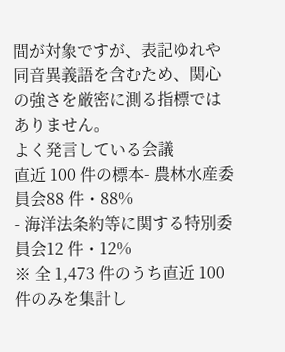間が対象ですが、表記ゆれや 同音異義語を含むため、関心の強さを厳密に測る指標ではありません。
よく発言している会議
直近 100 件の標本- 農林水産委員会88 件・88%
- 海洋法条約等に関する特別委員会12 件・12%
※ 全 1,473 件のうち直近 100 件のみを集計し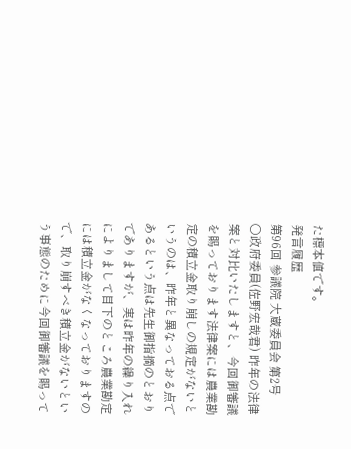た標本値です。
発言履歴
第96回 参議院 大蔵委員会 第2号
○政府委員(佐野宏哉君) 昨年の法律案と対比いたしますと、今回御審議を賜っております法律案には農業勘定の積立金取り崩しの規定がないというのは、昨年と異なっておる点であるという点は先生御指摘のとおりでありますが、実は昨年の繰り入れによりまして目下のところ農業勘定には積立金がなくなっておりますので、取り崩すべき積立金がないという事態のために今回御審議を賜って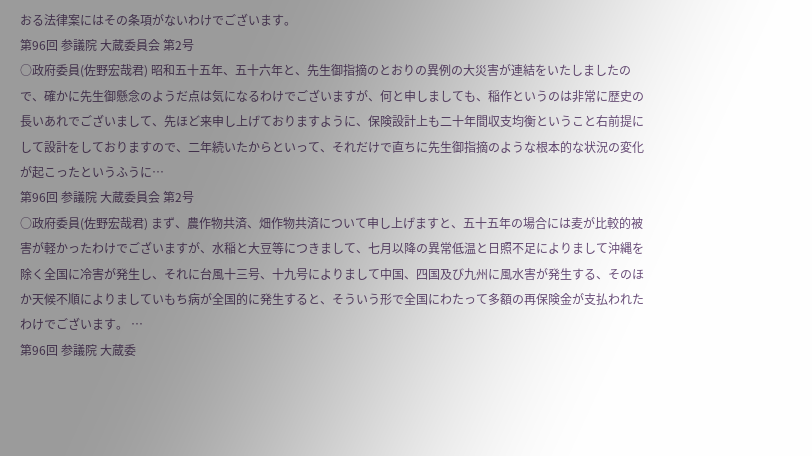おる法律案にはその条項がないわけでございます。
第96回 参議院 大蔵委員会 第2号
○政府委員(佐野宏哉君) 昭和五十五年、五十六年と、先生御指摘のとおりの異例の大災害が連結をいたしましたので、確かに先生御懸念のようだ点は気になるわけでございますが、何と申しましても、稲作というのは非常に歴史の長いあれでございまして、先ほど来申し上げておりますように、保険設計上も二十年間収支均衡ということ右前提にして設計をしておりますので、二年続いたからといって、それだけで直ちに先生御指摘のような根本的な状況の変化が起こったというふうに…
第96回 参議院 大蔵委員会 第2号
○政府委員(佐野宏哉君) まず、農作物共済、畑作物共済について申し上げますと、五十五年の場合には麦が比較的被害が軽かったわけでございますが、水稲と大豆等につきまして、七月以降の異常低温と日照不足によりまして沖縄を除く全国に冷害が発生し、それに台風十三号、十九号によりまして中国、四国及び九州に風水害が発生する、そのほか天候不順によりましていもち病が全国的に発生すると、そういう形で全国にわたって多額の再保険金が支払われたわけでございます。 …
第96回 参議院 大蔵委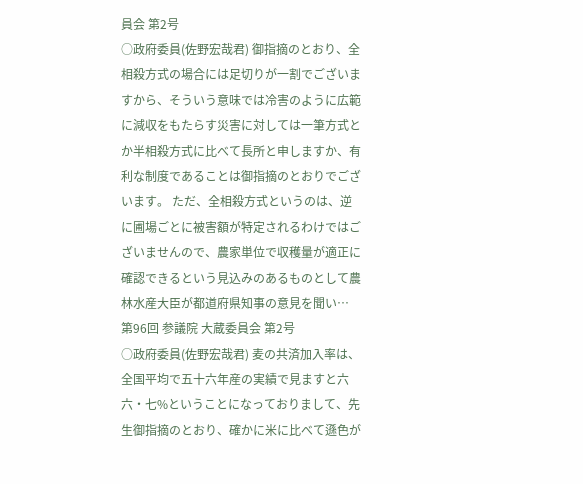員会 第2号
○政府委員(佐野宏哉君) 御指摘のとおり、全相殺方式の場合には足切りが一割でございますから、そういう意味では冷害のように広範に減収をもたらす災害に対しては一筆方式とか半相殺方式に比べて長所と申しますか、有利な制度であることは御指摘のとおりでございます。 ただ、全相殺方式というのは、逆に圃場ごとに被害額が特定されるわけではございませんので、農家単位で収穫量が適正に確認できるという見込みのあるものとして農林水産大臣が都道府県知事の意見を聞い…
第96回 参議院 大蔵委員会 第2号
○政府委員(佐野宏哉君) 麦の共済加入率は、全国平均で五十六年産の実績で見ますと六六・七%ということになっておりまして、先生御指摘のとおり、確かに米に比べて遜色が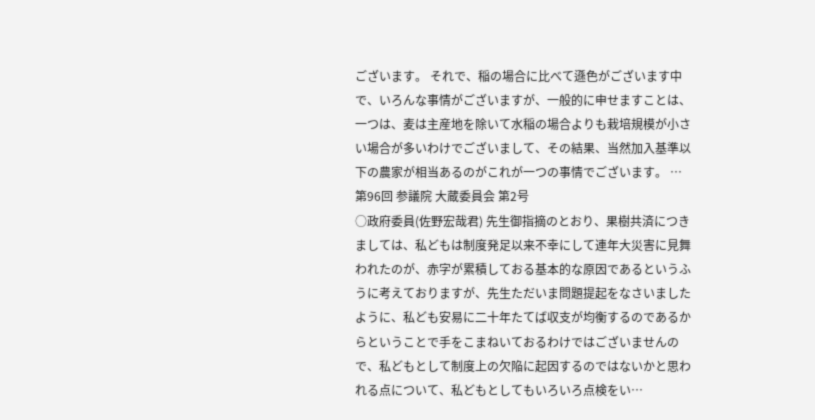ございます。 それで、稲の場合に比べて遜色がございます中で、いろんな事情がございますが、一般的に申せますことは、一つは、麦は主産地を除いて水稲の場合よりも栽培規模が小さい場合が多いわけでございまして、その結果、当然加入基準以下の農家が相当あるのがこれが一つの事情でございます。 …
第96回 参議院 大蔵委員会 第2号
○政府委員(佐野宏哉君) 先生御指摘のとおり、果樹共済につきましては、私どもは制度発足以来不幸にして連年大災害に見舞われたのが、赤字が累積しておる基本的な原因であるというふうに考えておりますが、先生ただいま問題提起をなさいましたように、私ども安易に二十年たてば収支が均衡するのであるからということで手をこまねいておるわけではございませんので、私どもとして制度上の欠陥に起因するのではないかと思われる点について、私どもとしてもいろいろ点検をい…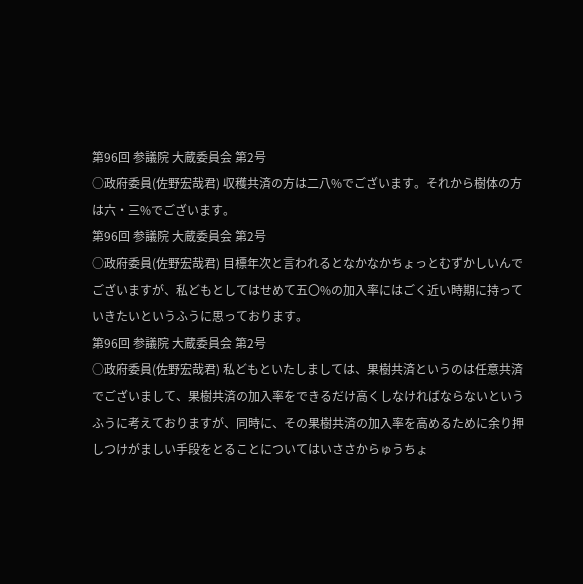第96回 参議院 大蔵委員会 第2号
○政府委員(佐野宏哉君) 収穫共済の方は二八%でございます。それから樹体の方は六・三%でございます。
第96回 参議院 大蔵委員会 第2号
○政府委員(佐野宏哉君) 目標年次と言われるとなかなかちょっとむずかしいんでございますが、私どもとしてはせめて五〇%の加入率にはごく近い時期に持っていきたいというふうに思っております。
第96回 参議院 大蔵委員会 第2号
○政府委員(佐野宏哉君) 私どもといたしましては、果樹共済というのは任意共済でございまして、果樹共済の加入率をできるだけ高くしなければならないというふうに考えておりますが、同時に、その果樹共済の加入率を高めるために余り押しつけがましい手段をとることについてはいささからゅうちょ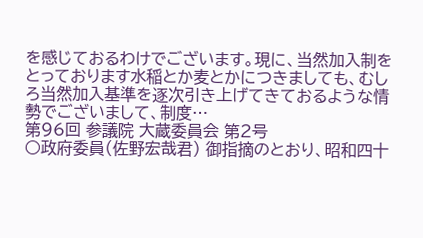を感じておるわけでございます。現に、当然加入制をとっております水稲とか麦とかにつきましても、むしろ当然加入基準を逐次引き上げてきておるような情勢でございまして、制度…
第96回 参議院 大蔵委員会 第2号
○政府委員(佐野宏哉君) 御指摘のとおり、昭和四十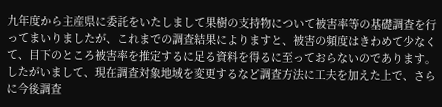九年度から主産県に委託をいたしまして果樹の支持物について被害率等の基礎調査を行ってまいりましたが、これまでの調査結果によりますと、被害の頻度はきわめて少なくて、目下のところ被害率を推定するに足る資料を得るに至っておらないのであります。したがいまして、現在調査対象地域を変更するなど調査方法に工夫を加えた上で、さらに今後調査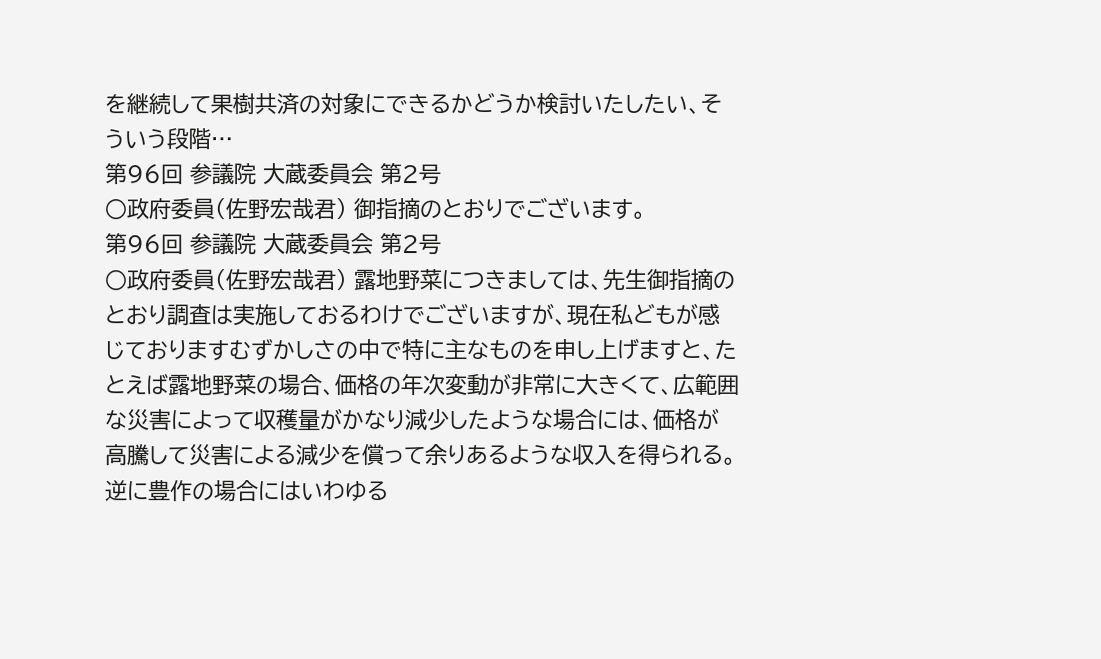を継続して果樹共済の対象にできるかどうか検討いたしたい、そういう段階…
第96回 参議院 大蔵委員会 第2号
○政府委員(佐野宏哉君) 御指摘のとおりでございます。
第96回 参議院 大蔵委員会 第2号
○政府委員(佐野宏哉君) 露地野菜につきましては、先生御指摘のとおり調査は実施しておるわけでございますが、現在私どもが感じておりますむずかしさの中で特に主なものを申し上げますと、たとえば露地野菜の場合、価格の年次変動が非常に大きくて、広範囲な災害によって収穫量がかなり減少したような場合には、価格が高騰して災害による減少を償って余りあるような収入を得られる。逆に豊作の場合にはいわゆる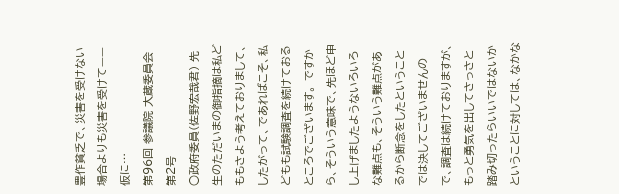豊作貧乏で、災害を受けない場合よりも災害を受けて——仮に…
第96回 参議院 大蔵委員会 第2号
○政府委員(佐野宏哉君) 先生のただいまの御指摘は私どももさよう考えておりまして、したがって、であればこそ、私どもも試験調査を続けておるところでございます。 ですから、そういう意味で、先ほど申し上げましたようないろいろな難点も、そういう難点があるから断念をしたということでは決してございませんので、調査は続けておりますが、もっと勇気を出してさっさと踏み切ったらいいではないかということに対しては、なかな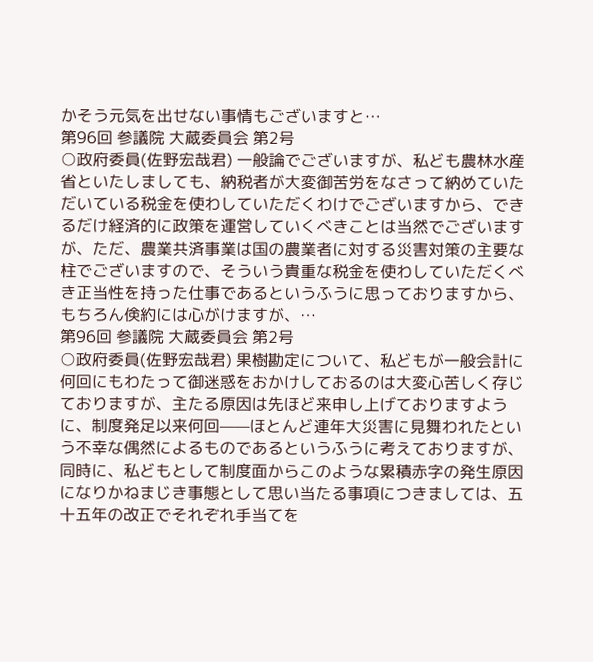かそう元気を出せない事情もございますと…
第96回 参議院 大蔵委員会 第2号
○政府委員(佐野宏哉君) 一般論でございますが、私ども農林水産省といたしましても、納税者が大変御苦労をなさって納めていただいている税金を使わしていただくわけでございますから、できるだけ経済的に政策を運営していくべきことは当然でございますが、ただ、農業共済事業は国の農業者に対する災害対策の主要な柱でございますので、そういう貴重な税金を使わしていただくべき正当性を持った仕事であるというふうに思っておりますから、もちろん倹約には心がけますが、…
第96回 参議院 大蔵委員会 第2号
○政府委員(佐野宏哉君) 果樹勘定について、私どもが一般会計に何回にもわたって御迷惑をおかけしておるのは大変心苦しく存じておりますが、主たる原因は先ほど来申し上げておりますように、制度発足以来何回——ほとんど連年大災害に見舞われたという不幸な偶然によるものであるというふうに考えておりますが、同時に、私どもとして制度面からこのような累積赤字の発生原因になりかねまじき事態として思い当たる事項につきましては、五十五年の改正でそれぞれ手当てを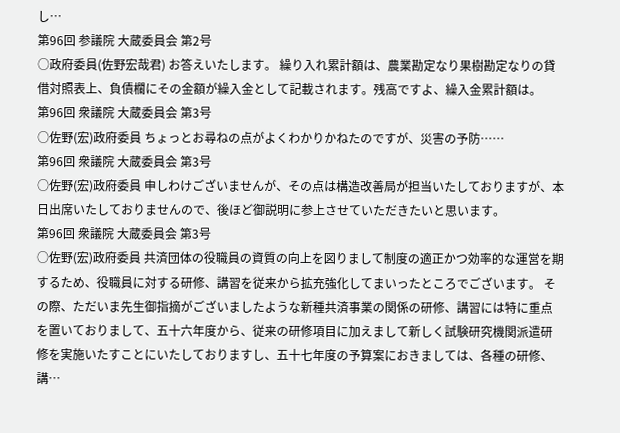し…
第96回 参議院 大蔵委員会 第2号
○政府委員(佐野宏哉君) お答えいたします。 繰り入れ累計額は、農業勘定なり果樹勘定なりの貸借対照表上、負債欄にその金額が繰入金として記載されます。残高ですよ、繰入金累計額は。
第96回 衆議院 大蔵委員会 第3号
○佐野(宏)政府委員 ちょっとお尋ねの点がよくわかりかねたのですが、災害の予防……
第96回 衆議院 大蔵委員会 第3号
○佐野(宏)政府委員 申しわけございませんが、その点は構造改善局が担当いたしておりますが、本日出席いたしておりませんので、後ほど御説明に参上させていただきたいと思います。
第96回 衆議院 大蔵委員会 第3号
○佐野(宏)政府委員 共済団体の役職員の資質の向上を図りまして制度の適正かつ効率的な運営を期するため、役職員に対する研修、講習を従来から拡充強化してまいったところでございます。 その際、ただいま先生御指摘がございましたような新種共済事業の関係の研修、講習には特に重点を置いておりまして、五十六年度から、従来の研修項目に加えまして新しく試験研究機関派遣研修を実施いたすことにいたしておりますし、五十七年度の予算案におきましては、各種の研修、講…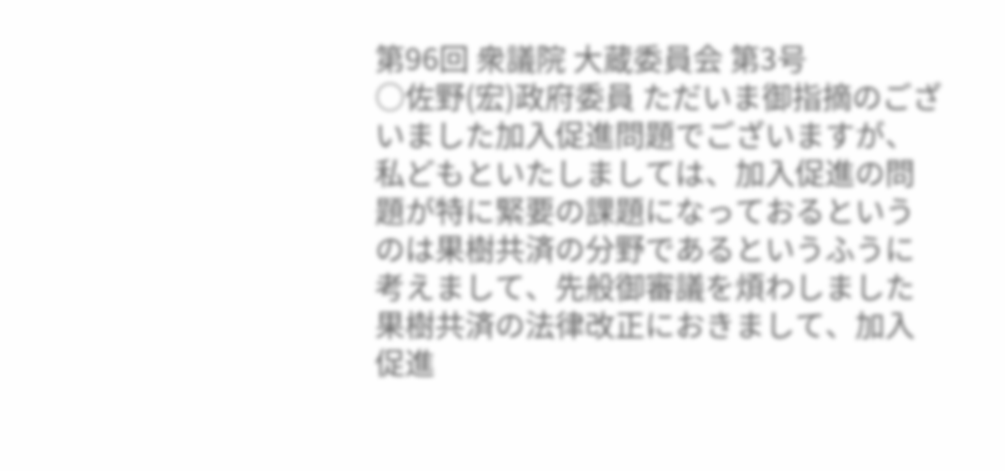第96回 衆議院 大蔵委員会 第3号
○佐野(宏)政府委員 ただいま御指摘のございました加入促進問題でございますが、私どもといたしましては、加入促進の問題が特に緊要の課題になっておるというのは果樹共済の分野であるというふうに考えまして、先般御審議を煩わしました果樹共済の法律改正におきまして、加入促進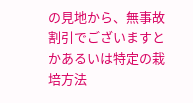の見地から、無事故割引でございますとかあるいは特定の栽培方法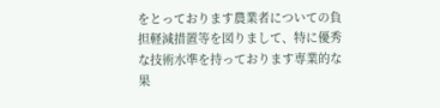をとっております農業者についての負担軽減措置等を図りまして、特に優秀な技術水準を持っております専業的な果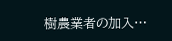樹農業者の加入…